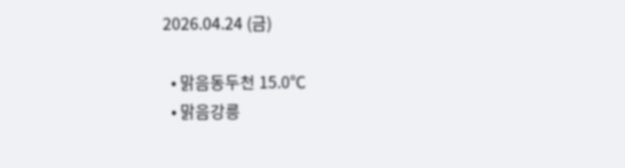2026.04.24 (금)

  • 맑음동두천 15.0℃
  • 맑음강릉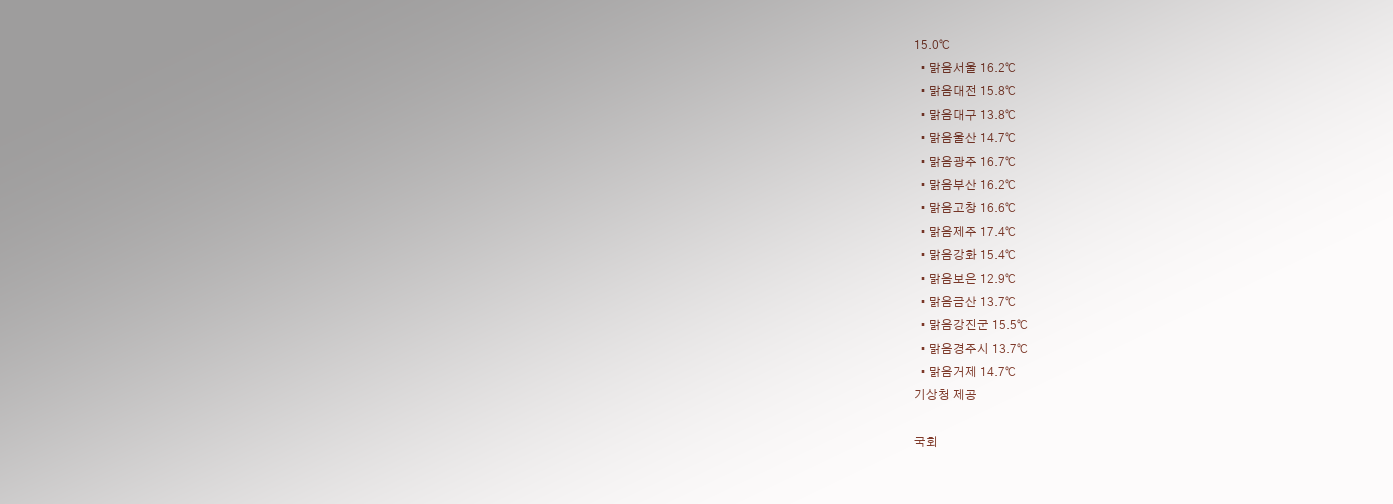15.0℃
  • 맑음서울 16.2℃
  • 맑음대전 15.8℃
  • 맑음대구 13.8℃
  • 맑음울산 14.7℃
  • 맑음광주 16.7℃
  • 맑음부산 16.2℃
  • 맑음고창 16.6℃
  • 맑음제주 17.4℃
  • 맑음강화 15.4℃
  • 맑음보은 12.9℃
  • 맑음금산 13.7℃
  • 맑음강진군 15.5℃
  • 맑음경주시 13.7℃
  • 맑음거제 14.7℃
기상청 제공

국회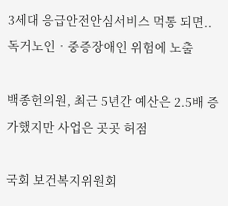3세대 응급안전안심서비스 먹통 되면.. 독거노인‧중증장애인 위험에 노출

백종헌의원, 최근 5년간 예산은 2.5배 증가했지만 사업은 곳곳 허점

국회 보건복지위원회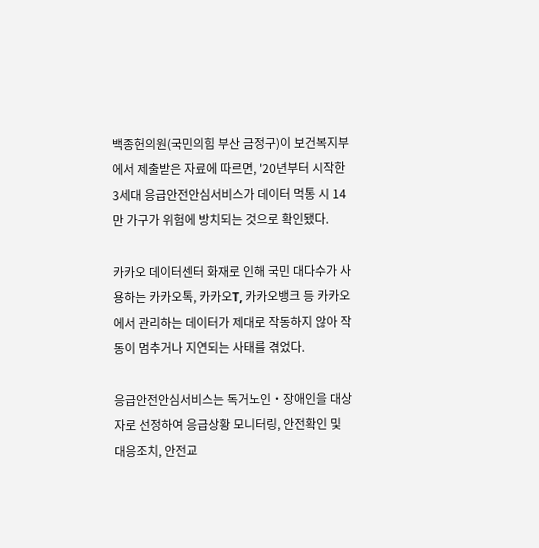백종헌의원(국민의힘 부산 금정구)이 보건복지부에서 제출받은 자료에 따르면, '20년부터 시작한 3세대 응급안전안심서비스가 데이터 먹통 시 14만 가구가 위험에 방치되는 것으로 확인됐다.

카카오 데이터센터 화재로 인해 국민 대다수가 사용하는 카카오톡, 카카오T, 카카오뱅크 등 카카오에서 관리하는 데이터가 제대로 작동하지 않아 작동이 멈추거나 지연되는 사태를 겪었다.

응급안전안심서비스는 독거노인‧장애인을 대상자로 선정하여 응급상황 모니터링, 안전확인 및 대응조치, 안전교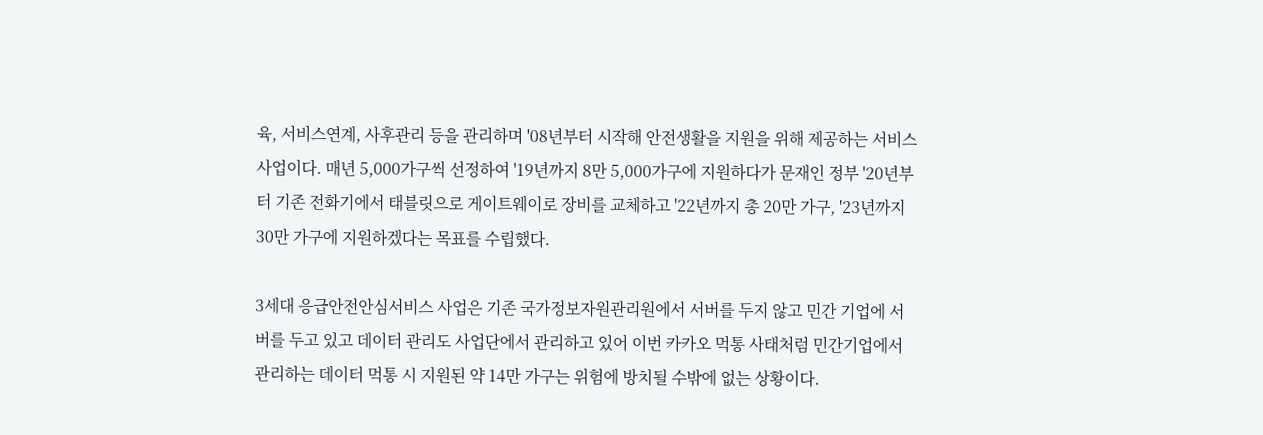육, 서비스연계, 사후관리 등을 관리하며 '08년부터 시작해 안전생활을 지원을 위해 제공하는 서비스 사업이다. 매년 5,000가구씩 선정하여 '19년까지 8만 5,000가구에 지원하다가 문재인 정부 '20년부터 기존 전화기에서 태블릿으로 게이트웨이로 장비를 교체하고 '22년까지 총 20만 가구, '23년까지 30만 가구에 지원하겠다는 목표를 수립했다.

3세대 응급안전안심서비스 사업은 기존 국가정보자원관리원에서 서버를 두지 않고 민간 기업에 서버를 두고 있고 데이터 관리도 사업단에서 관리하고 있어 이번 카카오 먹통 사태처럼 민간기업에서 관리하는 데이터 먹통 시 지원된 약 14만 가구는 위험에 방치될 수밖에 없는 상황이다.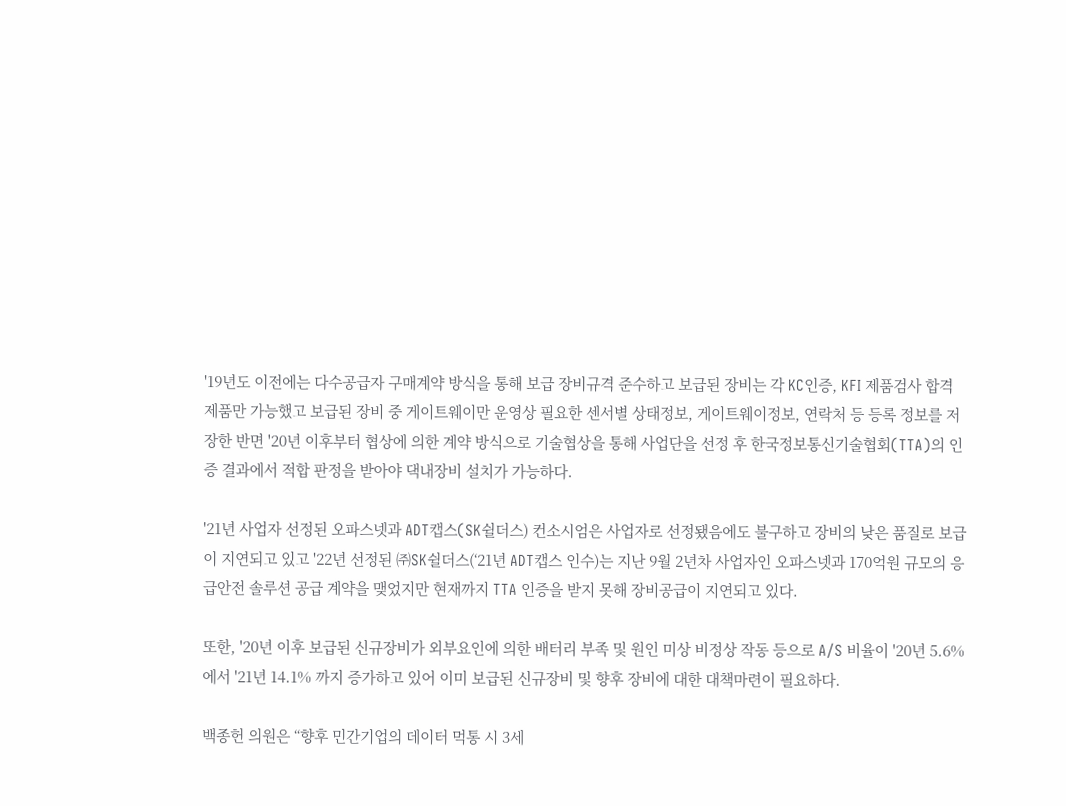'19년도 이전에는 다수공급자 구매계약 방식을 통해 보급 장비규격 준수하고 보급된 장비는 각 KC인증, KFI 제품검사 합격 제품만 가능했고 보급된 장비 중 게이트웨이만 운영상 필요한 센서별 상태정보, 게이트웨이정보, 연락처 등 등록 정보를 저장한 반면 '20년 이후부터 협상에 의한 계약 방식으로 기술협상을 통해 사업단을 선정 후 한국정보통신기술협회(TTA)의 인증 결과에서 적합 판정을 받아야 댁내장비 설치가 가능하다.

'21년 사업자 선정된 오파스넷과 ADT캡스(SK쉴더스) 컨소시엄은 사업자로 선정됐음에도 불구하고 장비의 낮은 품질로 보급이 지연되고 있고 '22년 선정된 ㈜SK쉴더스(‘21년 ADT캡스 인수)는 지난 9월 2년차 사업자인 오파스넷과 170억원 규모의 응급안전 솔루션 공급 계약을 맺었지만 현재까지 TTA 인증을 받지 못해 장비공급이 지연되고 있다.

또한, '20년 이후 보급된 신규장비가 외부요인에 의한 배터리 부족 및 원인 미상 비정상 작동 등으로 A/S 비율이 '20년 5.6%에서 '21년 14.1% 까지 증가하고 있어 이미 보급된 신규장비 및 향후 장비에 대한 대책마련이 필요하다.

백종헌 의원은 “향후 민간기업의 데이터 먹통 시 3세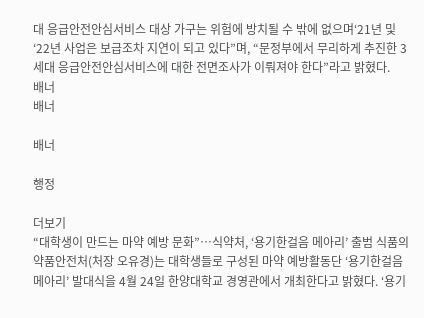대 응급안전안심서비스 대상 가구는 위험에 방치될 수 밖에 없으며‘21년 및‘22년 사업은 보급조차 지연이 되고 있다”며, “문정부에서 무리하게 추진한 3세대 응급안전안심서비스에 대한 전면조사가 이뤄져야 한다”라고 밝혔다.
배너
배너

배너

행정

더보기
“대학생이 만드는 마약 예방 문화”…식약처, ‘용기한걸음 메아리’ 출범 식품의약품안전처(처장 오유경)는 대학생들로 구성된 마약 예방활동단 ‘용기한걸음 메아리’ 발대식을 4월 24일 한양대학교 경영관에서 개최한다고 밝혔다. ‘용기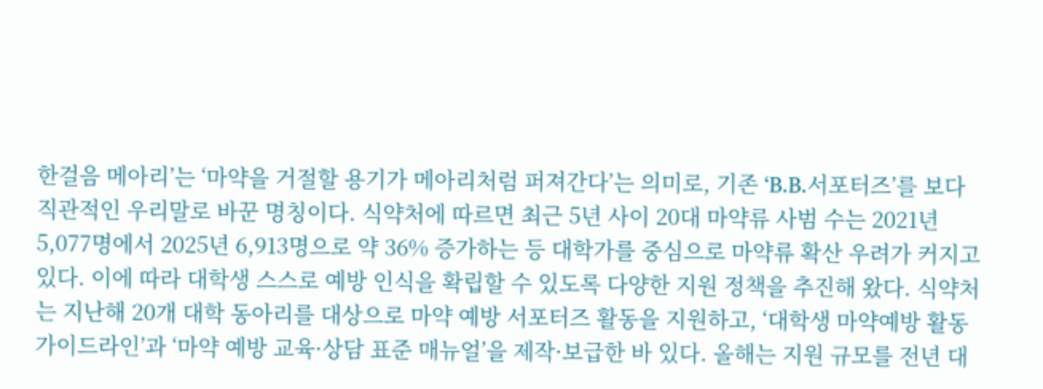한걸음 메아리’는 ‘마약을 거절할 용기가 메아리처럼 퍼져간다’는 의미로, 기존 ‘B.B.서포터즈’를 보다 직관적인 우리말로 바꾼 명칭이다. 식약처에 따르면 최근 5년 사이 20대 마약류 사범 수는 2021년 5,077명에서 2025년 6,913명으로 약 36% 증가하는 등 대학가를 중심으로 마약류 확산 우려가 커지고 있다. 이에 따라 대학생 스스로 예방 인식을 확립할 수 있도록 다양한 지원 정책을 추진해 왔다. 식약처는 지난해 20개 대학 동아리를 대상으로 마약 예방 서포터즈 활동을 지원하고, ‘대학생 마약예방 활동 가이드라인’과 ‘마약 예방 교육·상담 표준 매뉴얼’을 제작·보급한 바 있다. 올해는 지원 규모를 전년 대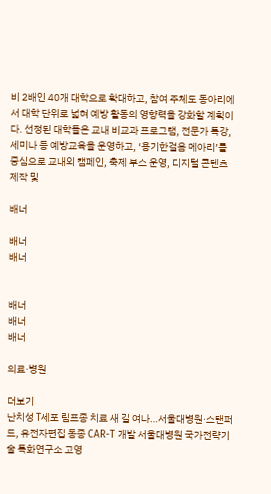비 2배인 40개 대학으로 확대하고, 참여 주체도 동아리에서 대학 단위로 넓혀 예방 활동의 영향력을 강화할 계획이다. 선정된 대학들은 교내 비교과 프로그램, 전문가 특강, 세미나 등 예방교육을 운영하고, ‘용기한걸음 메아리’를 중심으로 교내외 캠페인, 축제 부스 운영, 디지털 콘텐츠 제작 및

배너

배너
배너


배너
배너
배너

의료·병원

더보기
난치성 T세포 림프종 치료 새 길 여나…서울대병원·스탠퍼드, 유전자편집 동종 CAR-T 개발 서울대병원 국가전략기술 특화연구소 고영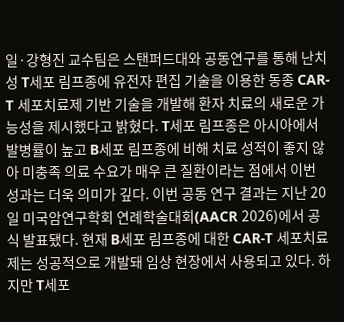일·강형진 교수팀은 스탠퍼드대와 공동연구를 통해 난치성 T세포 림프종에 유전자 편집 기술을 이용한 동종 CAR-T 세포치료제 기반 기술을 개발해 환자 치료의 새로운 가능성을 제시했다고 밝혔다. T세포 림프종은 아시아에서 발병률이 높고 B세포 림프종에 비해 치료 성적이 좋지 않아 미충족 의료 수요가 매우 큰 질환이라는 점에서 이번 성과는 더욱 의미가 깊다. 이번 공동 연구 결과는 지난 20일 미국암연구학회 연례학술대회(AACR 2026)에서 공식 발표됐다. 현재 B세포 림프종에 대한 CAR-T 세포치료제는 성공적으로 개발돼 임상 현장에서 사용되고 있다. 하지만 T세포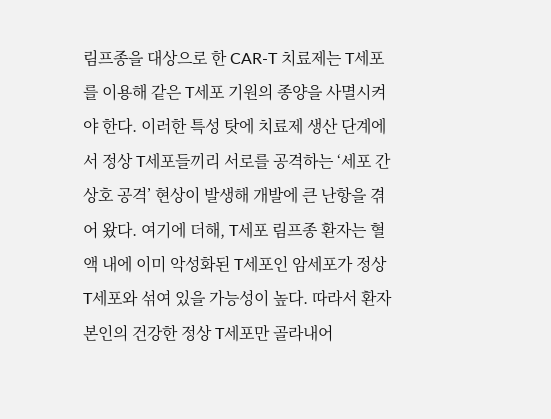림프종을 대상으로 한 CAR-T 치료제는 T세포를 이용해 같은 T세포 기원의 종양을 사멸시켜야 한다. 이러한 특성 탓에 치료제 생산 단계에서 정상 T세포들끼리 서로를 공격하는 ‘세포 간 상호 공격’ 현상이 발생해 개발에 큰 난항을 겪어 왔다. 여기에 더해, T세포 림프종 환자는 혈액 내에 이미 악성화된 T세포인 암세포가 정상 T세포와 섞여 있을 가능성이 높다. 따라서 환자 본인의 건강한 정상 T세포만 골라내어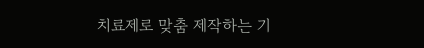치료제로 맞춤 제작하는 기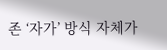존 ‘자가’ 방식 자체가